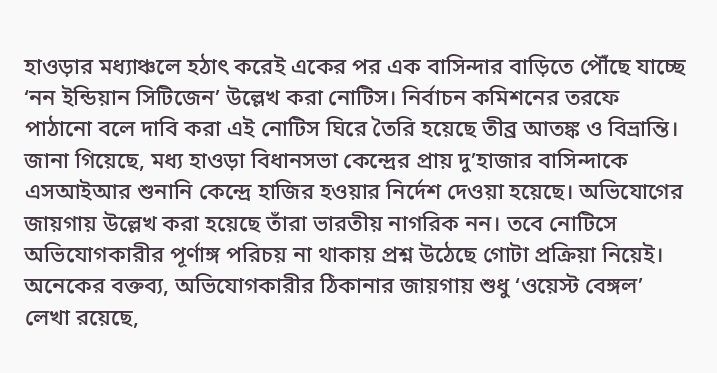হাওড়ার মধ্যাঞ্চলে হঠাৎ করেই একের পর এক বাসিন্দার বাড়িতে পৌঁছে যাচ্ছে ‘নন ইন্ডিয়ান সিটিজেন’ উল্লেখ করা নোটিস। নির্বাচন কমিশনের তরফে পাঠানো বলে দাবি করা এই নোটিস ঘিরে তৈরি হয়েছে তীব্র আতঙ্ক ও বিভ্রান্তি। জানা গিয়েছে, মধ্য হাওড়া বিধানসভা কেন্দ্রের প্রায় দু’হাজার বাসিন্দাকে এসআইআর শুনানি কেন্দ্রে হাজির হওয়ার নির্দেশ দেওয়া হয়েছে। অভিযোগের জায়গায় উল্লেখ করা হয়েছে তাঁরা ভারতীয় নাগরিক নন। তবে নোটিসে অভিযোগকারীর পূর্ণাঙ্গ পরিচয় না থাকায় প্রশ্ন উঠেছে গোটা প্রক্রিয়া নিয়েই।
অনেকের বক্তব্য, অভিযোগকারীর ঠিকানার জায়গায় শুধু ‘ওয়েস্ট বেঙ্গল’ লেখা রয়েছে,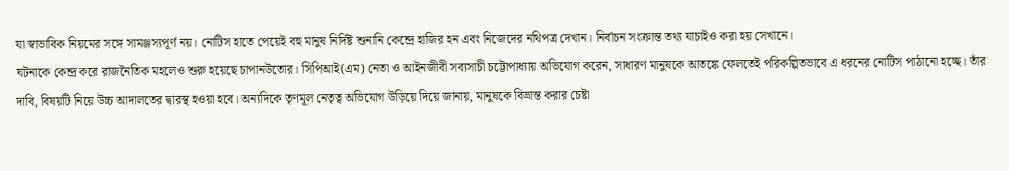যা স্বাভাবিক নিয়মের সঙ্গে সামঞ্জস্যপূর্ণ নয়। নোটিস হাতে পেয়েই বহু মানুষ নির্দিষ্ট শুনানি কেন্দ্রে হাজির হন এবং নিজেদের নথিপত্র দেখান। নির্বাচন সংক্রান্ত তথ্য যাচাইও করা হয় সেখানে।
ঘটনাকে কেন্দ্র করে রাজনৈতিক মহলেও শুরু হয়েছে চাপানউতোর। সিপিআই(এম) নেতা ও আইনজীবী সব্যসাচী চট্টোপাধ্যায় অভিযোগ করেন, সাধারণ মানুষকে আতঙ্কে ফেলতেই পরিকল্পিতভাবে এ ধরনের নোটিস পাঠানো হচ্ছে। তাঁর দাবি, বিষয়টি নিয়ে উচ্চ আদালতের দ্বারস্থ হওয়া হবে। অন্যদিকে তৃণমূল নেতৃত্ব অভিযোগ উড়িয়ে দিয়ে জানায়, মানুষকে বিভ্রান্ত করার চেষ্টা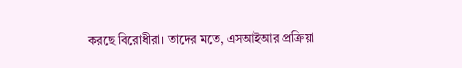করছে বিরোধীরা। তাদের মতে, এসআইআর প্রক্রিয়া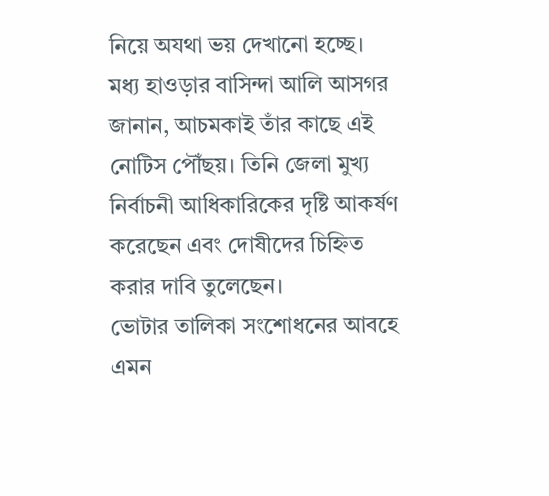নিয়ে অযথা ভয় দেখানো হচ্ছে।
মধ্য হাওড়ার বাসিন্দা আলি আসগর জানান, আচমকাই তাঁর কাছে এই নোটিস পৌঁছয়। তিনি জেলা মুখ্য নির্বাচনী আধিকারিকের দৃষ্টি আকর্ষণ করেছেন এবং দোষীদের চিহ্নিত করার দাবি তুলেছেন।
ভোটার তালিকা সংশোধনের আবহে এমন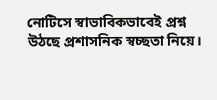নোটিসে স্বাভাবিকভাবেই প্রশ্ন উঠছে প্রশাসনিক স্বচ্ছতা নিয়ে।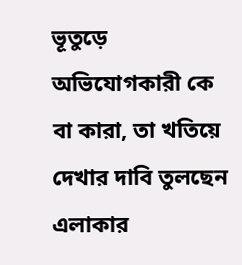ভূতুড়ে অভিযোগকারী কে বা কারা, তা খতিয়ে দেখার দাবি তুলছেন এলাকার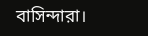বাসিন্দারা।